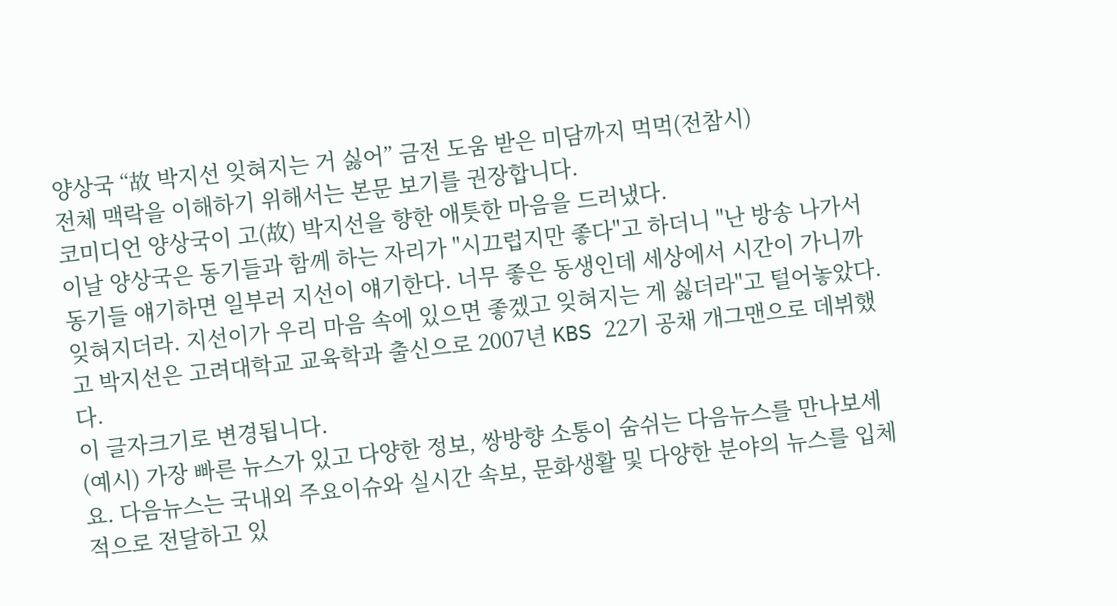양상국 “故 박지선 잊혀지는 거 싫어” 금전 도움 받은 미담까지 먹먹(전참시)
전체 맥락을 이해하기 위해서는 본문 보기를 권장합니다.
코미디언 양상국이 고(故) 박지선을 향한 애틋한 마음을 드러냈다.
이날 양상국은 동기들과 함께 하는 자리가 "시끄럽지만 좋다"고 하더니 "난 방송 나가서 동기들 얘기하면 일부러 지선이 얘기한다. 너무 좋은 동생인데 세상에서 시간이 가니까 잊혀지더라. 지선이가 우리 마음 속에 있으면 좋겠고 잊혀지는 게 싫더라"고 털어놓았다.
고 박지선은 고려대학교 교육학과 출신으로 2007년 KBS 22기 공채 개그맨으로 데뷔했다.
이 글자크기로 변경됩니다.
(예시) 가장 빠른 뉴스가 있고 다양한 정보, 쌍방향 소통이 숨쉬는 다음뉴스를 만나보세요. 다음뉴스는 국내외 주요이슈와 실시간 속보, 문화생활 및 다양한 분야의 뉴스를 입체적으로 전달하고 있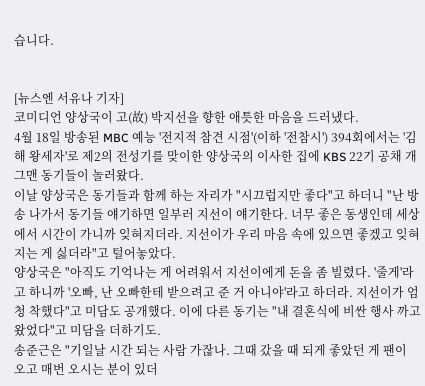습니다.


[뉴스엔 서유나 기자]
코미디언 양상국이 고(故) 박지선을 향한 애틋한 마음을 드러냈다.
4월 18일 방송된 MBC 예능 '전지적 참견 시점'(이하 '전참시') 394회에서는 '김해 왕세자'로 제2의 전성기를 맞이한 양상국의 이사한 집에 KBS 22기 공채 개그맨 동기들이 놀러왔다.
이날 양상국은 동기들과 함께 하는 자리가 "시끄럽지만 좋다"고 하더니 "난 방송 나가서 동기들 얘기하면 일부러 지선이 얘기한다. 너무 좋은 동생인데 세상에서 시간이 가니까 잊혀지더라. 지선이가 우리 마음 속에 있으면 좋겠고 잊혀지는 게 싫더라"고 털어놓았다.
양상국은 "아직도 기억나는 게 어려워서 지선이에게 돈을 좀 빌렸다. '줄게'라고 하니까 '오빠, 난 오빠한테 받으려고 준 거 아니야'라고 하더라. 지선이가 엄청 착했다"고 미담도 공개했다. 이에 다른 동기는 "내 결혼식에 비싼 행사 까고 왔었다"고 미담을 더하기도.
송준근은 "기일날 시간 되는 사람 가잖나. 그때 갔을 때 되게 좋았던 게 팬이 오고 매번 오시는 분이 있더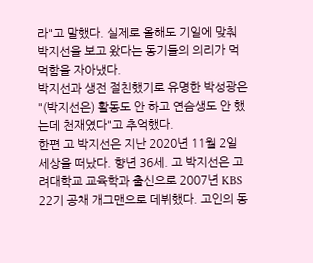라"고 말했다. 실제로 올해도 기일에 맞춰 박지선을 보고 왔다는 동기들의 의리가 먹먹함을 자아냈다.
박지선과 생전 절친했기로 유명한 박성광은 "(박지선은) 활동도 안 하고 연슴생도 안 했는데 천재였다"고 추억했다.
한편 고 박지선은 지난 2020년 11월 2일 세상을 떠났다. 향년 36세. 고 박지선은 고려대학교 교육학과 출신으로 2007년 KBS 22기 공채 개그맨으로 데뷔했다. 고인의 동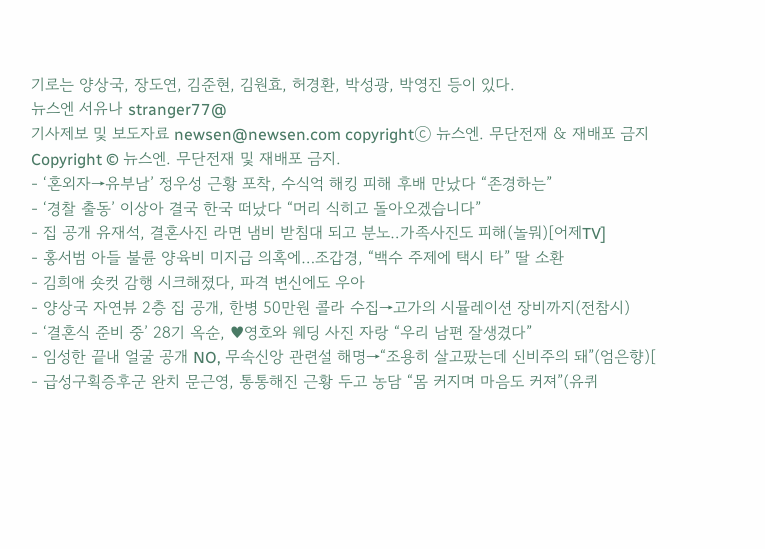기로는 양상국, 장도연, 김준현, 김원효, 허경환, 박성광, 박영진 등이 있다.
뉴스엔 서유나 stranger77@
기사제보 및 보도자료 newsen@newsen.com copyrightⓒ 뉴스엔. 무단전재 & 재배포 금지
Copyright © 뉴스엔. 무단전재 및 재배포 금지.
- ‘혼외자→유부남’ 정우성 근황 포착, 수식억 해킹 피해 후배 만났다 “존경하는”
- ‘경찰 출동’ 이상아 결국 한국 떠났다 “머리 식히고 돌아오겠습니다”
- 집 공개 유재석, 결혼사진 라면 냄비 받침대 되고 분노‥가족사진도 피해(놀뭐)[어제TV]
- 홍서범 아들 불륜 양육비 미지급 의혹에…조갑경, “백수 주제에 택시 타” 딸 소환
- 김희애 숏컷 감행 시크해졌다, 파격 변신에도 우아
- 양상국 자연뷰 2층 집 공개, 한병 50만원 콜라 수집→고가의 시뮬레이션 장비까지(전참시)
- ‘결혼식 준비 중’ 28기 옥순, ♥영호와 웨딩 사진 자랑 “우리 남편 잘생겼다”
- 임성한 끝내 얼굴 공개 NO, 무속신앙 관련설 해명→“조용히 살고팠는데 신비주의 돼”(엄은향)[
- 급성구획증후군 완치 문근영, 통통해진 근황 두고 농담 “몸 커지며 마음도 커져”(유퀴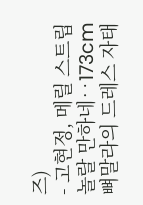즈)
- 고현정, 메릴 스트립 놀랄 만하네‥173cm 뼈말라의 드레스 자태